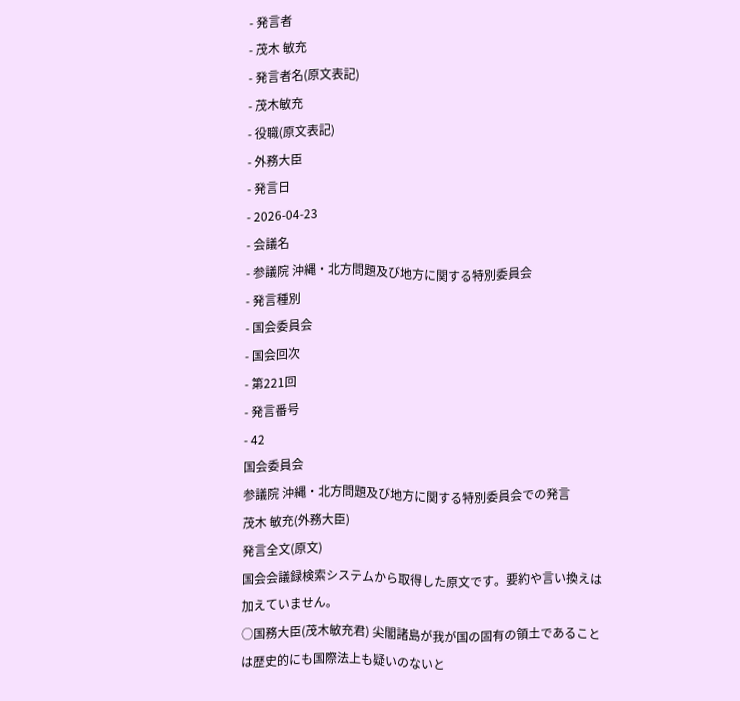- 発言者
- 茂木 敏充
- 発言者名(原文表記)
- 茂木敏充
- 役職(原文表記)
- 外務大臣
- 発言日
- 2026-04-23
- 会議名
- 参議院 沖縄・北方問題及び地方に関する特別委員会
- 発言種別
- 国会委員会
- 国会回次
- 第221回
- 発言番号
- 42
国会委員会
参議院 沖縄・北方問題及び地方に関する特別委員会での発言
茂木 敏充(外務大臣)
発言全文(原文)
国会会議録検索システムから取得した原文です。要約や言い換えは加えていません。
○国務大臣(茂木敏充君) 尖閣諸島が我が国の固有の領土であることは歴史的にも国際法上も疑いのないと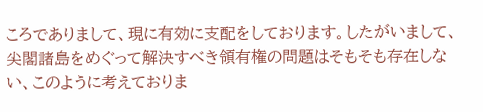ころでありまして、現に有効に支配をしております。したがいまして、尖閣諸島をめぐって解決すべき領有権の問題はそもそも存在しない、このように考えておりま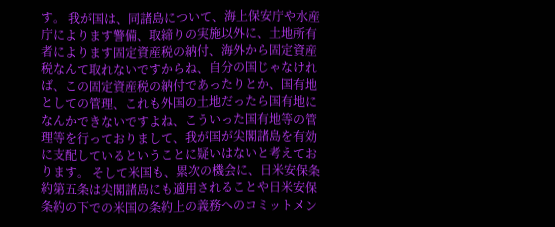す。 我が国は、同諸島について、海上保安庁や水産庁によります警備、取締りの実施以外に、土地所有者によります固定資産税の納付、海外から固定資産税なんて取れないですからね、自分の国じゃなければ、この固定資産税の納付であったりとか、国有地としての管理、これも外国の土地だったら国有地になんかできないですよね、こういった国有地等の管理等を行っておりまして、我が国が尖閣諸島を有効に支配しているということに疑いはないと考えております。 そして米国も、累次の機会に、日米安保条約第五条は尖閣諸島にも適用されることや日米安保条約の下での米国の条約上の義務へのコミットメン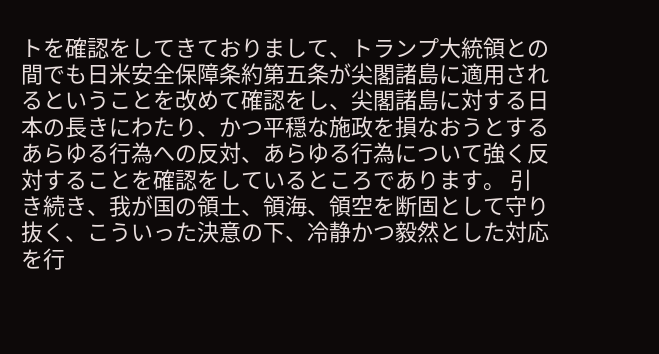トを確認をしてきておりまして、トランプ大統領との間でも日米安全保障条約第五条が尖閣諸島に適用されるということを改めて確認をし、尖閣諸島に対する日本の長きにわたり、かつ平穏な施政を損なおうとするあらゆる行為への反対、あらゆる行為について強く反対することを確認をしているところであります。 引き続き、我が国の領土、領海、領空を断固として守り抜く、こういった決意の下、冷静かつ毅然とした対応を行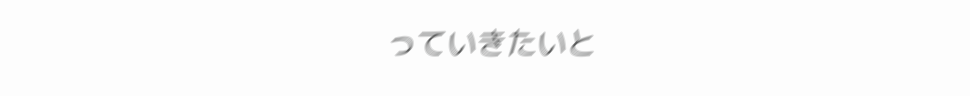っていきたいと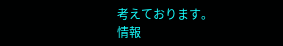考えております。
情報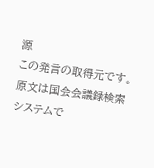源
この発言の取得元です。原文は国会会議録検索システムで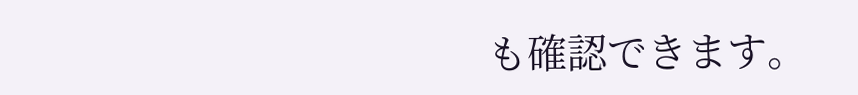も確認できます。